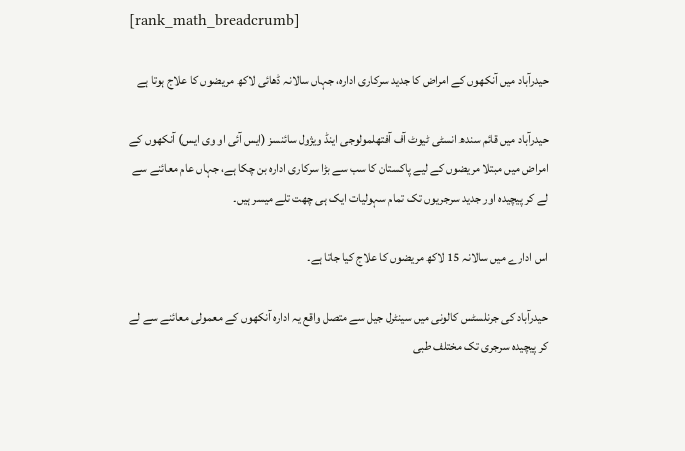[rank_math_breadcrumb]

حیدرآباد میں آنکھوں کے امراض کا جدید سرکاری ادارہ، جہاں سالانہ ڈھائی لاکھ مریضوں کا علاج ہوتا ہے

حیدرآباد میں قائم سندھ انسٹی ٹیوٹ آف آفتھلمولوجی اینڈ ویژول سائنسز (ایس آئی او وی ایس) آنکھوں کے امراض میں مبتلا مریضوں کے لیے پاکستان کا سب سے بڑا سرکاری ادارہ بن چکا ہے، جہاں عام معائنے سے لے کر پیچیدہ اور جدید سرجریوں تک تمام سہولیات ایک ہی چھت تلے میسر ہیں۔

اس ادارے میں سالانہ 15 لاکھ مریضوں کا علاج کیا جاتا ہے۔

حیدرآباد کی جرنلسٹس کالونی میں سینٹرل جیل سے متصل واقع یہ ادارہ آنکھوں کے معمولی معائنے سے لے کر پیچیدہ سرجری تک مختلف طبی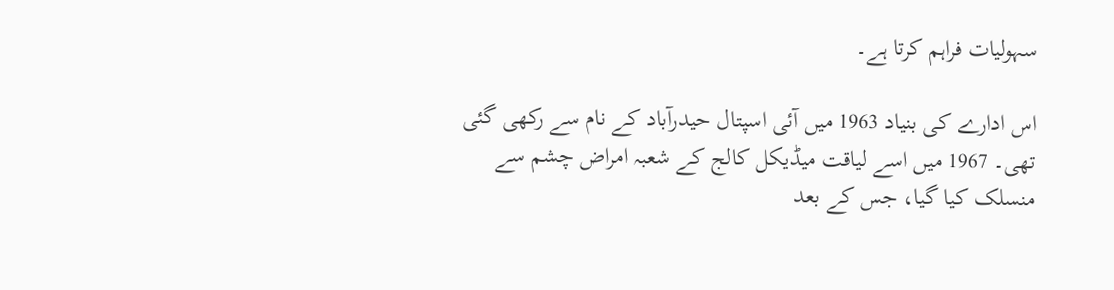سہولیات فراہم کرتا ہے۔

اس ادارے کی بنیاد 1963 میں آئی اسپتال حیدرآباد کے نام سے رکھی گئی تھی۔ 1967 میں اسے لیاقت میڈیکل کالج کے شعبہ امراض چشم سے منسلک کیا گیا، جس کے بعد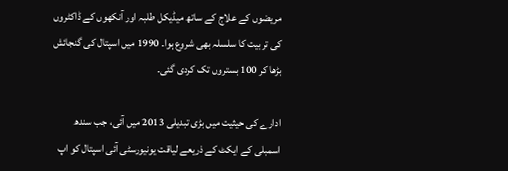مریضوں کے علاج کے ساتھ میڈیکل طلبہ اور آنکھوں کے ڈاکٹروں کی تربیت کا سلسلہ بھی شروع ہوا۔ 1990 میں اسپتال کی گنجائش بڑھا کر 100 بستروں تک کردی گئی۔

ادارے کی حیثیت میں بڑی تبدیلی 2013 میں آئی، جب سندھ اسمبلی کے ایکٹ کے ذریعے لیاقت یونیورسٹی آئی اسپتال کو اپ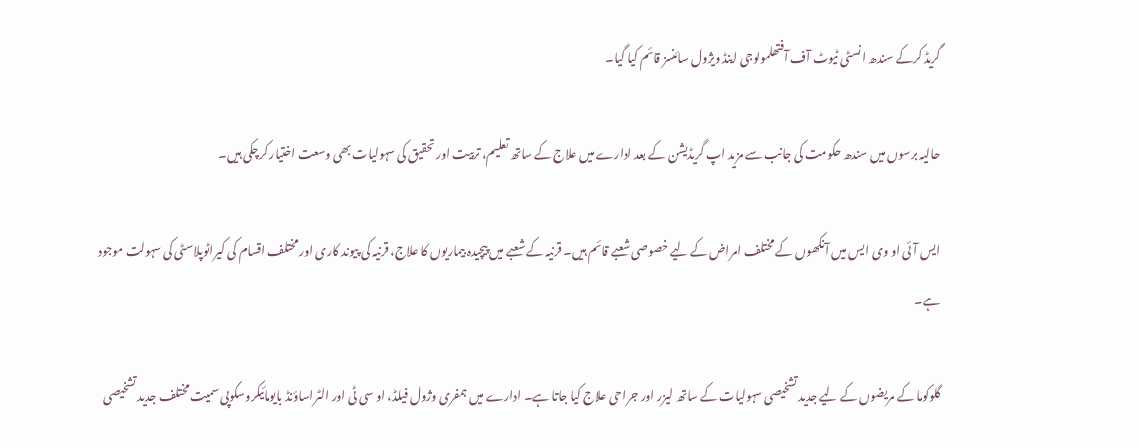گریڈ کرکے سندھ انسٹی ٹیوٹ آف آفتھلمولوجی اینڈ ویژول سائنسز قائم کیا گیا۔

حالیہ برسوں میں سندھ حکومت کی جانب سے مزید اپ گریڈیشن کے بعد ادارے میں علاج کے ساتھ تعلیم، تربیت اور تحقیق کی سہولیات بھی وسعت اختیار کرچکی ہیں۔

ایس آئی او وی ایس میں آنکھوں کے مختلف امراض کے لیے خصوصی شعبے قائم ہیں۔ قرنیہ کے شعبے میں پیچیدہ بیماریوں کا علاج، قرنیہ کی پیوند کاری اور مختلف اقسام کی کیراٹوپلاسٹی کی سہولت موجود ہے۔

گلوکوما کے مریضوں کے لیے جدید تشخیصی سہولیات کے ساتھ لیزر اور جراحی علاج کیا جاتا ہے۔ ادارے میں ہمفری وژول فیلڈ، او سی ٹی اور الٹراساؤنڈ بایومائیکروسکوپی سمیت مختلف جدید تشخیصی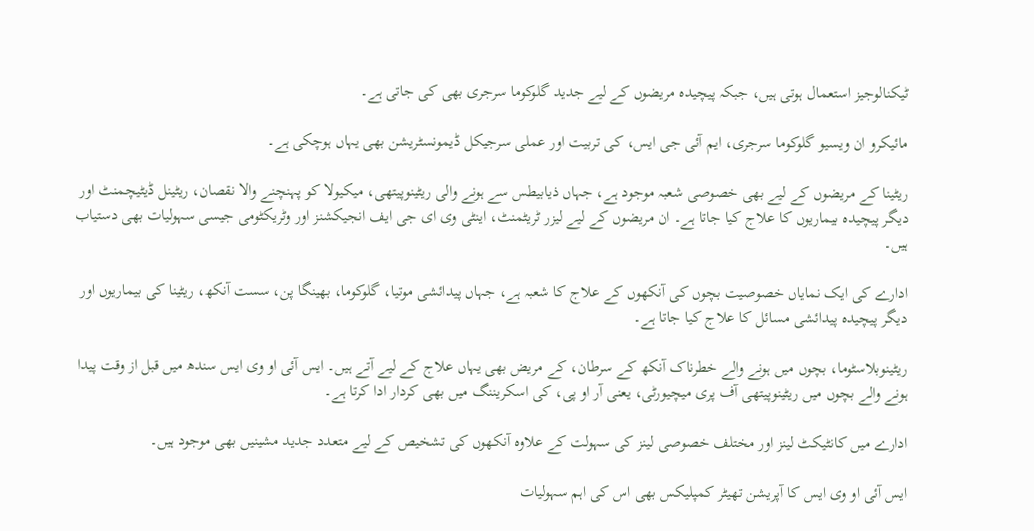ٹیکنالوجیز استعمال ہوتی ہیں، جبکہ پیچیدہ مریضوں کے لیے جدید گلوکوما سرجری بھی کی جاتی ہے۔

مائیکرو ان ویسیو گلوکوما سرجری، ایم آئی جی ایس، کی تربیت اور عملی سرجیکل ڈیمونسٹریشن بھی یہاں ہوچکی ہے۔

ریٹینا کے مریضوں کے لیے بھی خصوصی شعبہ موجود ہے، جہاں ذیابیطس سے ہونے والی ریٹینوپیتھی، میکیولا کو پہنچنے والا نقصان، ریٹینل ڈیٹیچمنٹ اور دیگر پیچیدہ بیماریوں کا علاج کیا جاتا ہے۔ ان مریضوں کے لیے لیزر ٹریٹمنٹ، اینٹی وی ای جی ایف انجیکشنز اور وٹریکٹومی جیسی سہولیات بھی دستیاب ہیں۔

ادارے کی ایک نمایاں خصوصیت بچوں کی آنکھوں کے علاج کا شعبہ ہے، جہاں پیدائشی موتیا، گلوکوما، بھینگا پن، سست آنکھ، ریٹینا کی بیماریوں اور دیگر پیچیدہ پیدائشی مسائل کا علاج کیا جاتا ہے۔

ریٹینوبلاسٹوما، بچوں میں ہونے والے خطرناک آنکھ کے سرطان، کے مریض بھی یہاں علاج کے لیے آتے ہیں۔ ایس آئی او وی ایس سندھ میں قبل از وقت پیدا ہونے والے بچوں میں ریٹینوپیتھی آف پری میچیورٹی، یعنی آر او پی، کی اسکریننگ میں بھی کردار ادا کرتا ہے۔

ادارے میں کانٹیکٹ لینز اور مختلف خصوصی لینز کی سہولت کے علاوہ آنکھوں کی تشخیص کے لیے متعدد جدید مشینیں بھی موجود ہیں۔

ایس آئی او وی ایس کا آپریشن تھیٹر کمپلیکس بھی اس کی اہم سہولیات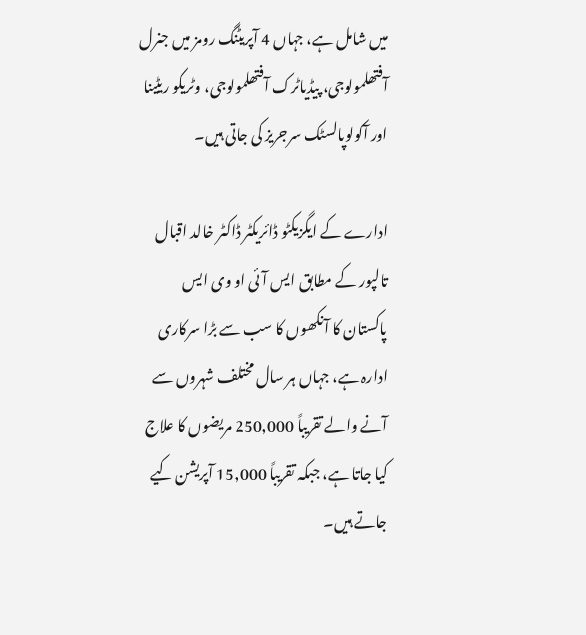میں شامل ہے، جہاں 4 آپریٹنگ رومز میں جنرل آفتھلمولوجی، پیڈیاٹرک آفتھلمولوجی، وٹریکو ریٹینا اور آکولوپالسٹک سرجریز کی جاتی ہیں۔

ادارے کے ایگزیکٹو ڈائریکٹر ڈاکٹر خالد اقبال تالپور کے مطابق ایس آئی او وی ایس پاکستان کا آنکھوں کا سب سے بڑا سرکاری ادارہ ہے، جہاں ہر سال مختلف شہروں سے آنے والے تقریباً 250,000 مریضوں کا علاج کیا جاتا ہے، جبکہ تقریباً 15,000 آپریشن کیے جاتے ہیں۔